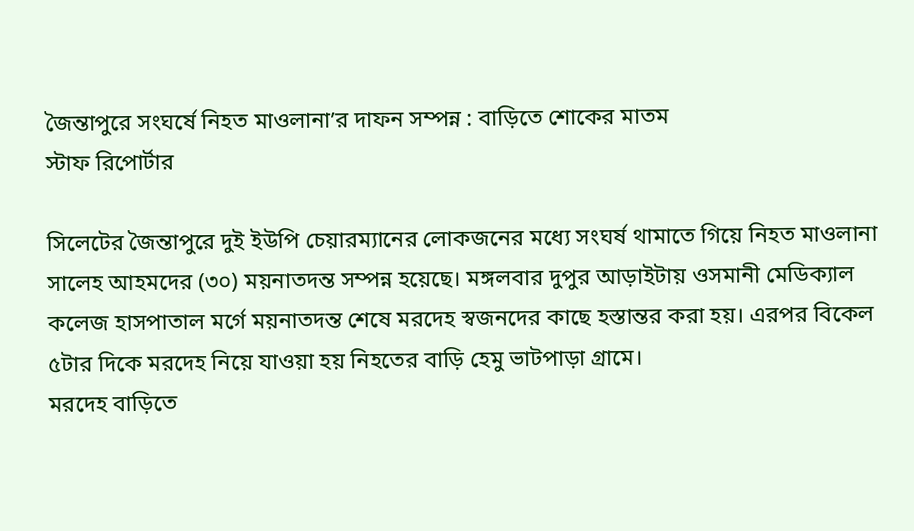জৈন্তাপুরে সংঘর্ষে নিহত মাওলানা’র দাফন সম্পন্ন : বাড়িতে শোকের মাতম
স্টাফ রিপোর্টার

সিলেটের জৈন্তাপুরে দুই ইউপি চেয়ারম্যানের লোকজনের মধ্যে সংঘর্ষ থামাতে গিয়ে নিহত মাওলানা সালেহ আহমদের (৩০) ময়নাতদন্ত সম্পন্ন হয়েছে। মঙ্গলবার দুপুর আড়াইটায় ওসমানী মেডিক্যাল কলেজ হাসপাতাল মর্গে ময়নাতদন্ত শেষে মরদেহ স্বজনদের কাছে হস্তান্তর করা হয়। এরপর বিকেল ৫টার দিকে মরদেহ নিয়ে যাওয়া হয় নিহতের বাড়ি হেমু ভাটপাড়া গ্রামে।
মরদেহ বাড়িতে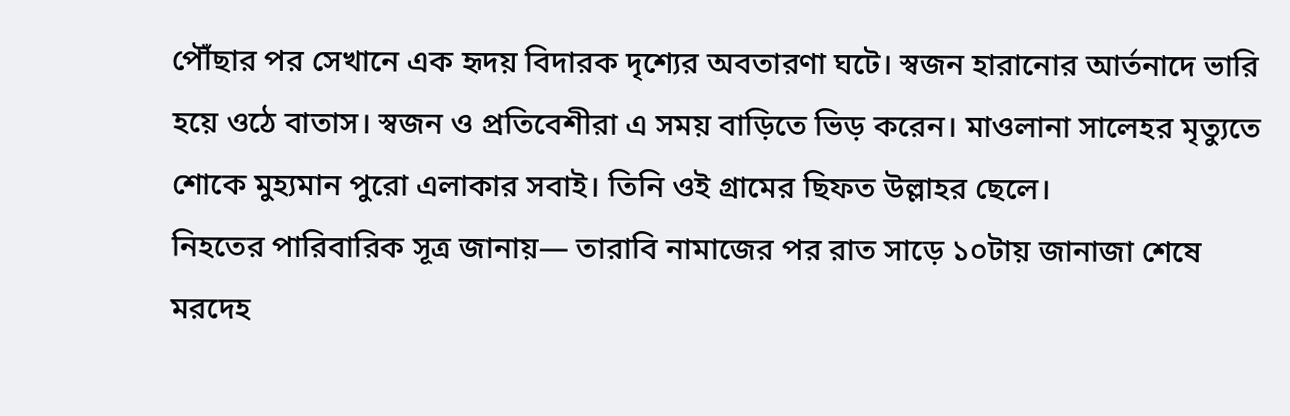পৌঁছার পর সেখানে এক হৃদয় বিদারক দৃশ্যের অবতারণা ঘটে। স্বজন হারানোর আর্তনাদে ভারি হয়ে ওঠে বাতাস। স্বজন ও প্রতিবেশীরা এ সময় বাড়িতে ভিড় করেন। মাওলানা সালেহর মৃত্যুতে শোকে মুহ্যমান পুরো এলাকার সবাই। তিনি ওই গ্রামের ছিফত উল্লাহর ছেলে।
নিহতের পারিবারিক সূত্র জানায়— তারাবি নামাজের পর রাত সাড়ে ১০টায় জানাজা শেষে মরদেহ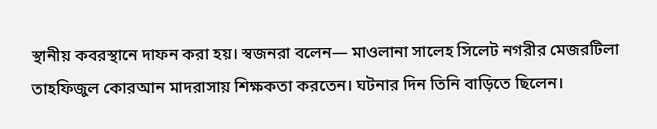স্থানীয় কবরস্থানে দাফন করা হয়। স্বজনরা বলেন— মাওলানা সালেহ সিলেট নগরীর মেজরটিলা তাহফিজুল কোরআন মাদরাসায় শিক্ষকতা করতেন। ঘটনার দিন তিনি বাড়িতে ছিলেন।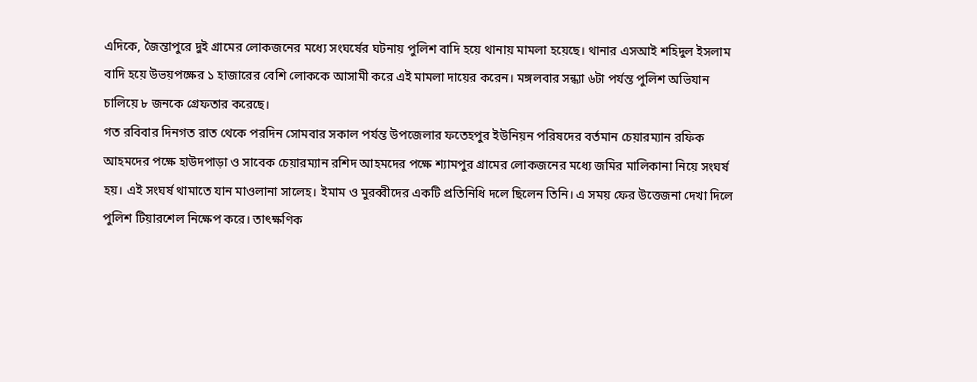এদিকে, জৈন্তাপুরে দুই গ্রামের লোকজনের মধ্যে সংঘর্ষের ঘটনায় পুলিশ বাদি হয়ে থানায় মামলা হয়েছে। থানার এসআই শহিদুল ইসলাম বাদি হয়ে উভয়পক্ষের ১ হাজারের বেশি লোককে আসামী করে এই মামলা দায়ের করেন। মঙ্গলবার সন্ধ্যা ৬টা পর্যন্ত পুলিশ অভিযান চালিয়ে ৮ জনকে গ্রেফতার করেছে।
গত রবিবার দিনগত রাত থেকে পরদিন সোমবার সকাল পর্যন্ত উপজেলার ফতেহপুর ইউনিয়ন পরিষদের বর্তমান চেয়ারম্যান রফিক আহমদের পক্ষে হাউদপাড়া ও সাবেক চেয়ারম্যান রশিদ আহমদের পক্ষে শ্যামপুর গ্রামের লোকজনের মধ্যে জমির মালিকানা নিয়ে সংঘর্ষ হয়। এই সংঘর্ষ থামাতে যান মাওলানা সালেহ। ইমাম ও মুরব্বীদের একটি প্রতিনিধি দলে ছিলেন তিনি। এ সময় ফের উত্তেজনা দেখা দিলে পুলিশ টিয়ারশেল নিক্ষেপ করে। তাৎক্ষণিক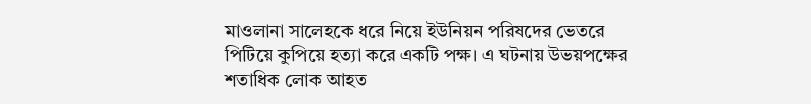মাওলানা সালেহকে ধরে নিয়ে ইউনিয়ন পরিষদের ভেতরে পিটিয়ে কুপিয়ে হত্যা করে একটি পক্ষ। এ ঘটনায় উভয়পক্ষের শতাধিক লোক আহত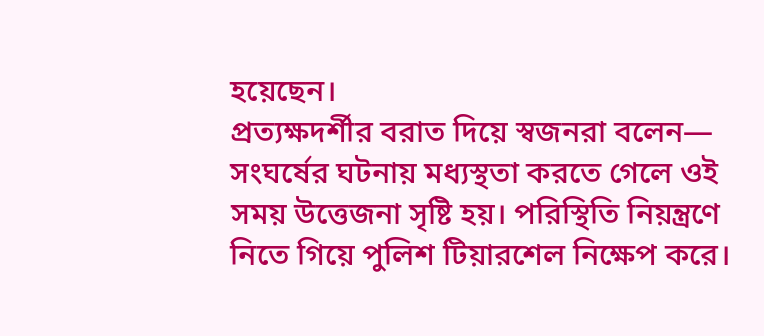হয়েছেন।
প্রত্যক্ষদর্শীর বরাত দিয়ে স্বজনরা বলেন— সংঘর্ষের ঘটনায় মধ্যস্থতা করতে গেলে ওই সময় উত্তেজনা সৃষ্টি হয়। পরিস্থিতি নিয়ন্ত্রণে নিতে গিয়ে পুলিশ টিয়ারশেল নিক্ষেপ করে।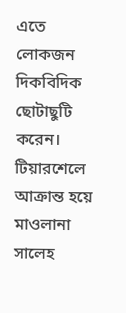এতে লোকজন দিকবিদিক ছোটাছুটি করেন। টিয়ারশেলে আক্রান্ত হয়ে মাওলানা সালেহ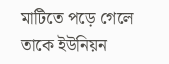মাটিতে পড়ে গেলে তাকে ইউনিয়ন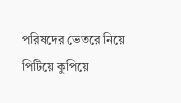পরিষদের ভেতরে নিয়ে পিটিয়ে কুপিয়ে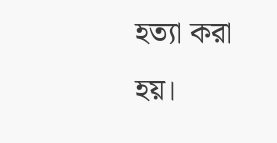হত্যা করা হয়।